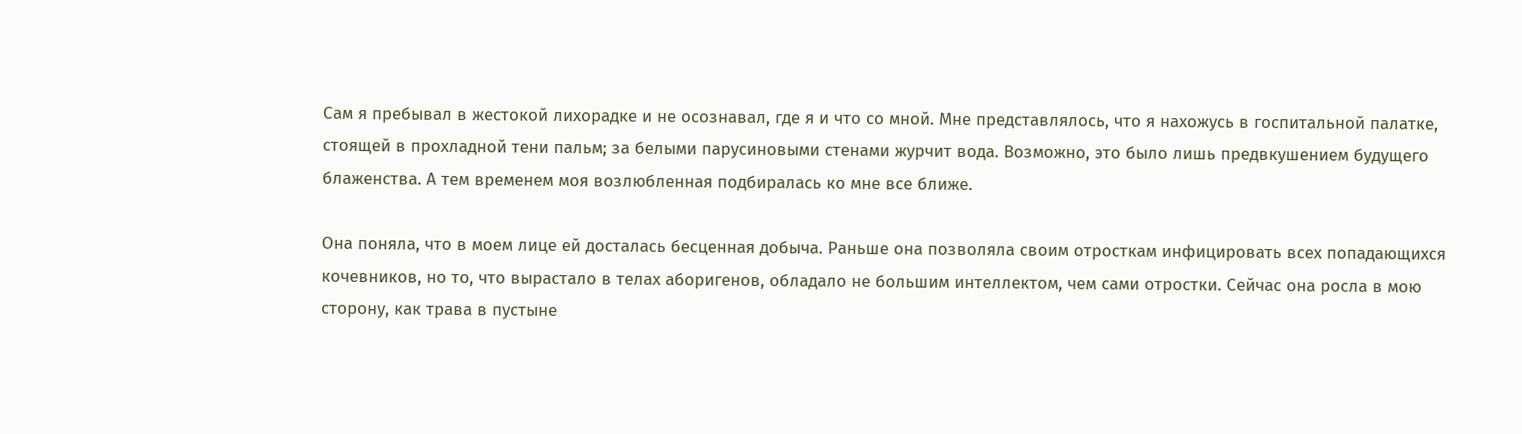Сам я пребывал в жестокой лихорадке и не осознавал, где я и что со мной. Мне представлялось, что я нахожусь в госпитальной палатке, стоящей в прохладной тени пальм; за белыми парусиновыми стенами журчит вода. Возможно, это было лишь предвкушением будущего блаженства. А тем временем моя возлюбленная подбиралась ко мне все ближе.

Она поняла, что в моем лице ей досталась бесценная добыча. Раньше она позволяла своим отросткам инфицировать всех попадающихся кочевников, но то, что вырастало в телах аборигенов, обладало не большим интеллектом, чем сами отростки. Сейчас она росла в мою сторону, как трава в пустыне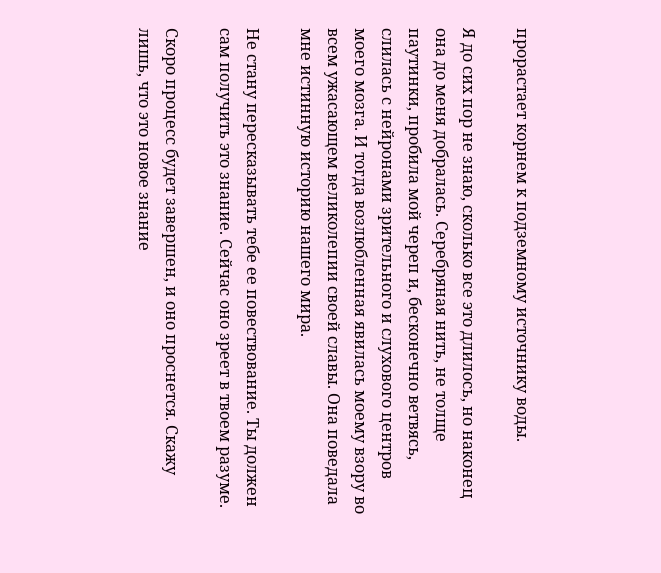прорастает корнем к подземному источнику воды.

Я до сих пор не знаю, сколько все это длилось, но наконец она до меня добралась. Серебряная нить, не толще паутинки, пробила мой череп и, бесконечно ветвясь, слилась с нейронами зрительного и слухового центров моего мозга. И тогда возлюбленная явилась моему взору во всем ужасающем великолепии своей славы. Она поведала мне истинную историю нашего мира.

Не стану пересказывать тебе ее повествование. Ты должен сам получить это знание. Сейчас оно зреет в твоем разуме.

Скоро процесс будет завершен, и оно проснется. Скажу лишь, что это новое знание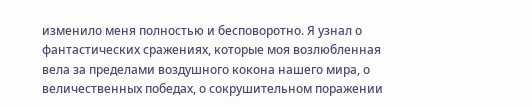изменило меня полностью и бесповоротно. Я узнал о фантастических сражениях, которые моя возлюбленная вела за пределами воздушного кокона нашего мира, о величественных победах, о сокрушительном поражении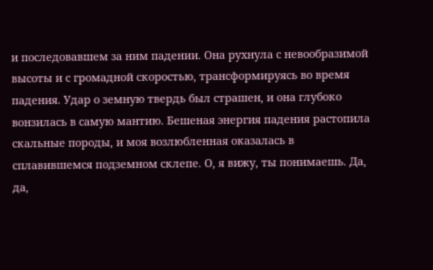и последовавшем за ним падении. Она рухнула с невообразимой высоты и с громадной скоростью, трансформируясь во время падения. Удар о земную твердь был страшен, и она глубоко вонзилась в самую мантию. Бешеная энергия падения растопила скальные породы, и моя возлюбленная оказалась в сплавившемся подземном склепе. О, я вижу, ты понимаешь. Да, да,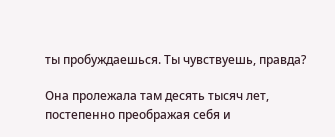ты пробуждаешься. Ты чувствуешь, правда?

Она пролежала там десять тысяч лет, постепенно преображая себя и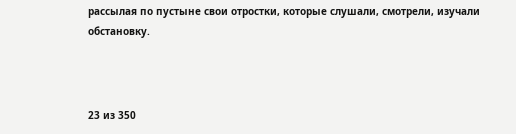рассылая по пустыне свои отростки, которые слушали, смотрели, изучали обстановку.



23 из 350